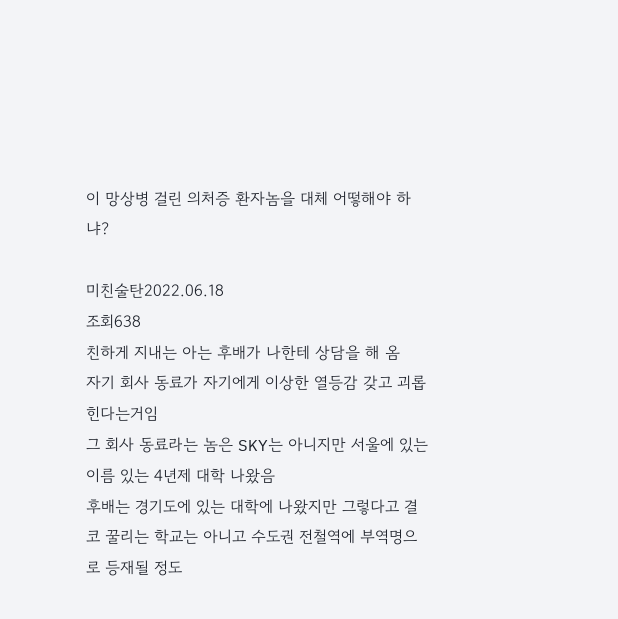이 망상병 걸린 의처증 환자놈을 대체 어떻해야 하냐?

미친술탄2022.06.18
조회638
친하게 지내는 아는 후배가 나한테 상담을 해 옴
자기 회사 동료가 자기에게 이상한 열등감 갖고 괴롭힌다는거임
그 회사 동료라는 놈은 SKY는 아니지만 서울에 있는 이름 있는 4년제 대학 나왔음
후배는 경기도에 있는 대학에 나왔지만 그렇다고 결코 꿀리는 학교는 아니고 수도권 전철역에 부역명으로 등재될 정도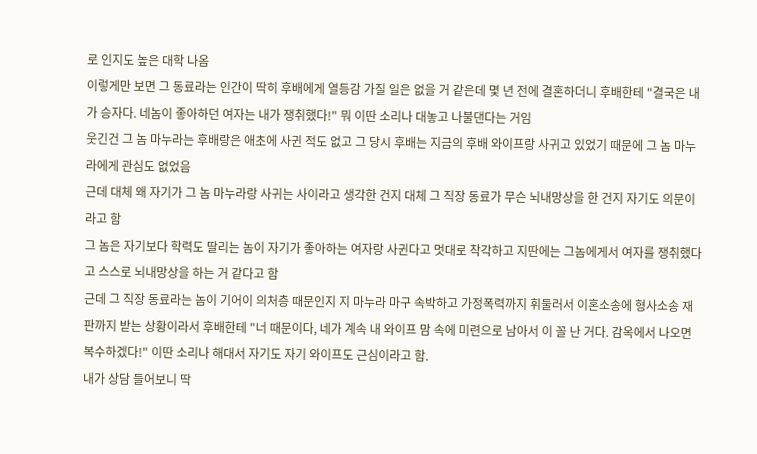로 인지도 높은 대학 나옴
이렇게만 보면 그 동료라는 인간이 딱히 후배에게 열등감 가질 일은 없을 거 같은데 몇 년 전에 결혼하더니 후배한테 "결국은 내가 승자다. 네놈이 좋아하던 여자는 내가 쟁취했다!" 뭐 이딴 소리나 대놓고 나불댄다는 거임
웃긴건 그 놈 마누라는 후배랑은 애초에 사귄 적도 없고 그 당시 후배는 지금의 후배 와이프랑 사귀고 있었기 때문에 그 놈 마누라에게 관심도 없었음
근데 대체 왜 자기가 그 놈 마누라랑 사귀는 사이라고 생각한 건지 대체 그 직장 동료가 무슨 뇌내망상을 한 건지 자기도 의문이라고 함
그 놈은 자기보다 학력도 딸리는 놈이 자기가 좋아하는 여자랑 사귄다고 멋대로 착각하고 지딴에는 그놈에게서 여자를 쟁취했다고 스스로 뇌내망상을 하는 거 같다고 함
근데 그 직장 동료라는 놈이 기어이 의처층 때문인지 지 마누라 마구 속박하고 가정폭력까지 휘둘러서 이혼소송에 형사소송 재판까지 받는 상황이라서 후배한테 "너 때문이다, 네가 계속 내 와이프 맘 속에 미련으로 남아서 이 꼴 난 거다. 감옥에서 나오면 복수하겠다!" 이딴 소리나 해대서 자기도 자기 와이프도 근심이라고 함.
내가 상담 들어보니 딱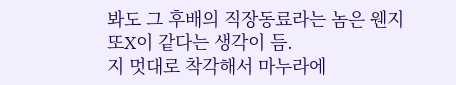봐도 그 후배의 직장동료라는 놈은 웬지 또X이 같다는 생각이 듬.
지 멋대로 착각해서 마누라에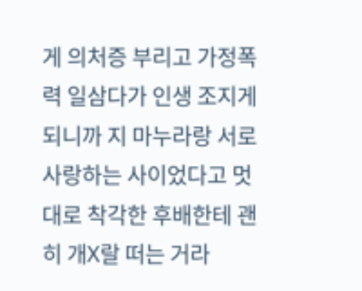게 의처증 부리고 가정폭력 일삼다가 인생 조지게 되니까 지 마누라랑 서로 사랑하는 사이었다고 멋대로 착각한 후배한테 괜히 개X랄 떠는 거라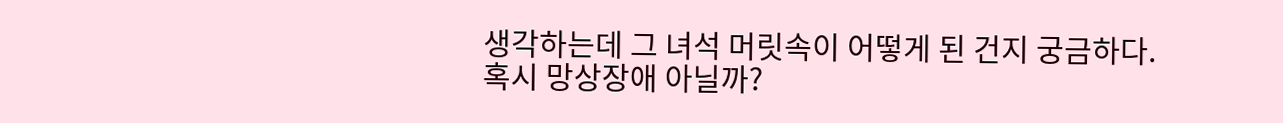생각하는데 그 녀석 머릿속이 어떻게 된 건지 궁금하다.
혹시 망상장애 아닐까?